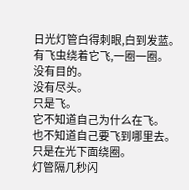日光灯管白得刺眼,白到发蓝。
有飞虫绕着它飞,一圈一圈。
没有目的。
没有尽头。
只是飞。
它不知道自己为什么在飞。
也不知道自己要飞到哪里去。
只是在光下面绕圈。
灯管隔几秒闪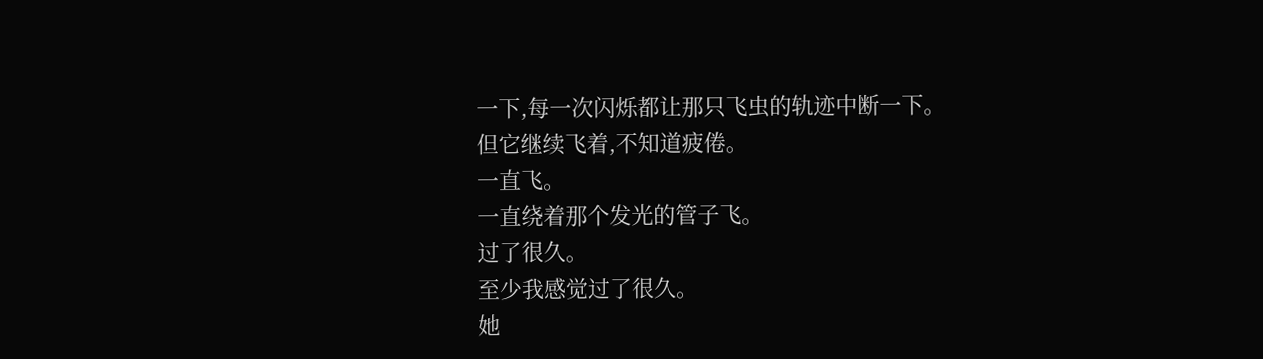一下,每一次闪烁都让那只飞虫的轨迹中断一下。
但它继续飞着,不知道疲倦。
一直飞。
一直绕着那个发光的管子飞。
过了很久。
至少我感觉过了很久。
她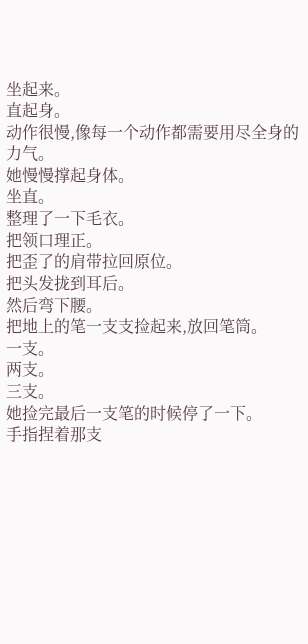坐起来。
直起身。
动作很慢,像每一个动作都需要用尽全身的力气。
她慢慢撑起身体。
坐直。
整理了一下毛衣。
把领口理正。
把歪了的肩带拉回原位。
把头发拢到耳后。
然后弯下腰。
把地上的笔一支支捡起来,放回笔筒。
一支。
两支。
三支。
她捡完最后一支笔的时候停了一下。
手指捏着那支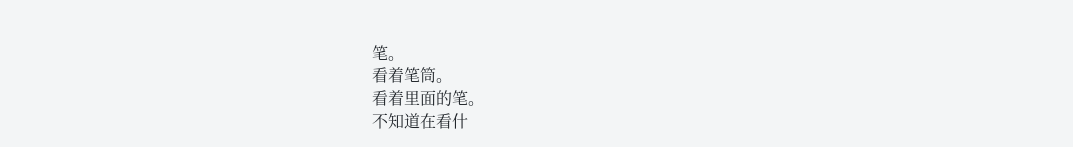笔。
看着笔筒。
看着里面的笔。
不知道在看什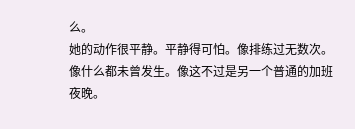么。
她的动作很平静。平静得可怕。像排练过无数次。像什么都未曾发生。像这不过是另一个普通的加班夜晚。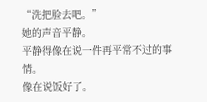“洗把脸去吧。”
她的声音平静。
平静得像在说一件再平常不过的事情。
像在说饭好了。